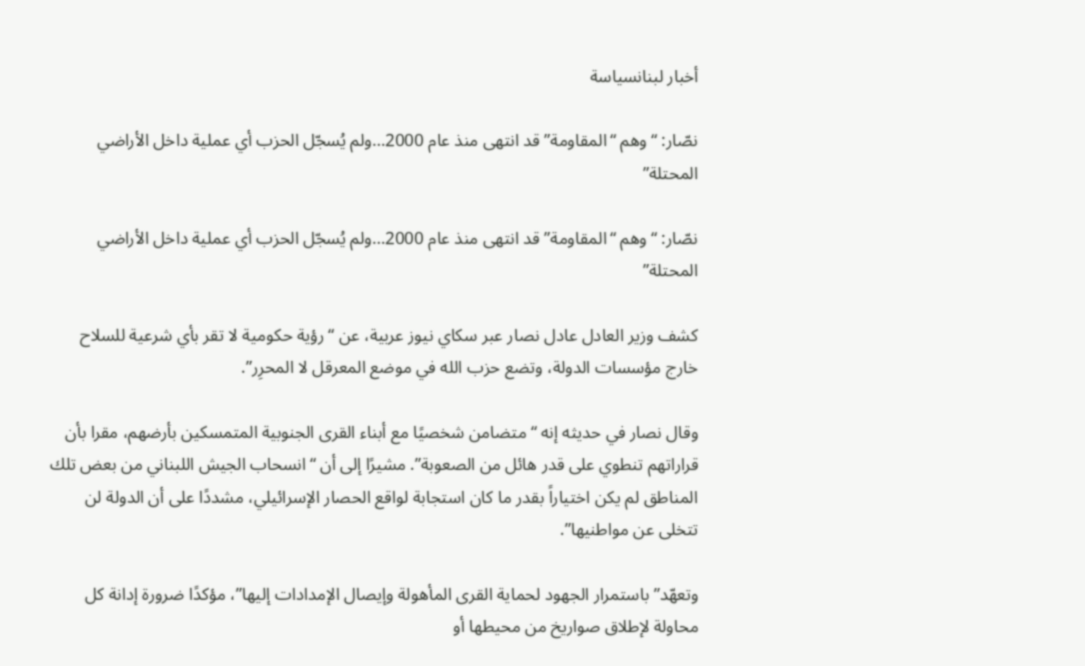أخبار لبنانسياسة

نصّار: “وهم “المقاومة” قد انتهى منذ عام 2000…ولم يُسجّل الحزب أي عملية داخل الأراضي المحتلة”

نصّار: “وهم “المقاومة” قد انتهى منذ عام 2000…ولم يُسجّل الحزب أي عملية داخل الأراضي المحتلة”

كشف وزير العادل عادل نصار عبر سكاي نيوز عربية، عن “رؤية حكومية لا تقر بأي شرعية للسلاح خارج مؤسسات الدولة، وتضع حزب الله في موضع المعرقل لا المحرِر”.

وقال نصار في حديثه إنه “متضامن شخصيًا مع أبناء القرى الجنوبية المتمسكين بأرضهم، مقرا بأن قراراتهم تنطوي على قدر هائل من الصعوبة”. مشيرًا إلى أن “انسحاب الجيش اللبناني من بعض تلك المناطق لم يكن اختياراً بقدر ما كان استجابة لواقع الحصار الإسرائيلي، مشددًا على أن الدولة لن تتخلى عن مواطنيها”.

وتعهّد” باستمرار الجهود لحماية القرى المأهولة وإيصال الإمدادات إليها”، مؤكدًا ضرورة إدانة كل محاولة لإطلاق صواريخ من محيطها أو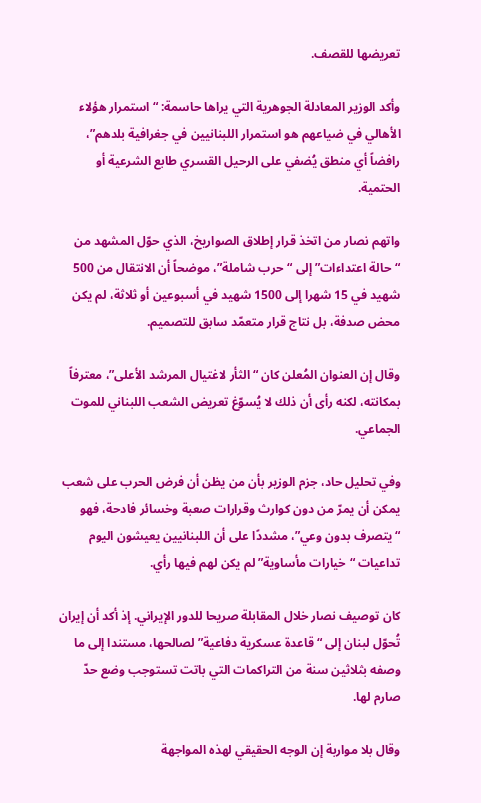تعريضها للقصف.

وأكد الوزير المعادلة الجوهرية التي يراها حاسمة: “استمرار هؤلاء الأهالي في ضياعهم هو استمرار اللبنانيين في جغرافية بلدهم”، رافضاً أي منطق يُضفي على الرحيل القسري طابع الشرعية أو الحتمية.

واتهم نصار من اتخذ قرار إطلاق الصواريخ، الذي حوّل المشهد من “حالة اعتداءات” إلى “حرب شاملة”، موضحاً أن الانتقال من 500 شهيد في 15 شهرا إلى 1500 شهيد في أسبوعين أو ثلاثة، لم يكن محض صدفة، بل نتاج قرار متعمّد سابق للتصميم.

وقال إن العنوان المُعلن كان “الثأر لاغتيال المرشد الأعلى”، معترفاً بمكانته، لكنه رأى أن ذلك لا يُسوّغ تعريض الشعب اللبناني للموت الجماعي.

وفي تحليل حاد، جزم الوزير بأن من يظن أن فرض الحرب على شعب يمكن أن يمرّ من دون كوارث وقرارات صعبة وخسائر فادحة، فهو “يتصرف بدون وعي”، مشددًا على أن اللبنانيين يعيشون اليوم تداعيات “خيارات مأساوية” لم يكن لهم فيها رأي.

كان توصيف نصار خلال المقابلة صريحا للدور الإيراني. إذ أكد أن إيران تُحوّل لبنان إلى “قاعدة عسكرية دفاعية” لصالحها، مستندا إلى ما وصفه بثلاثين سنة من التراكمات التي باتت تستوجب وضع حدّ صارم لها.

وقال بلا مواربة إن الوجه الحقيقي لهذه المواجهة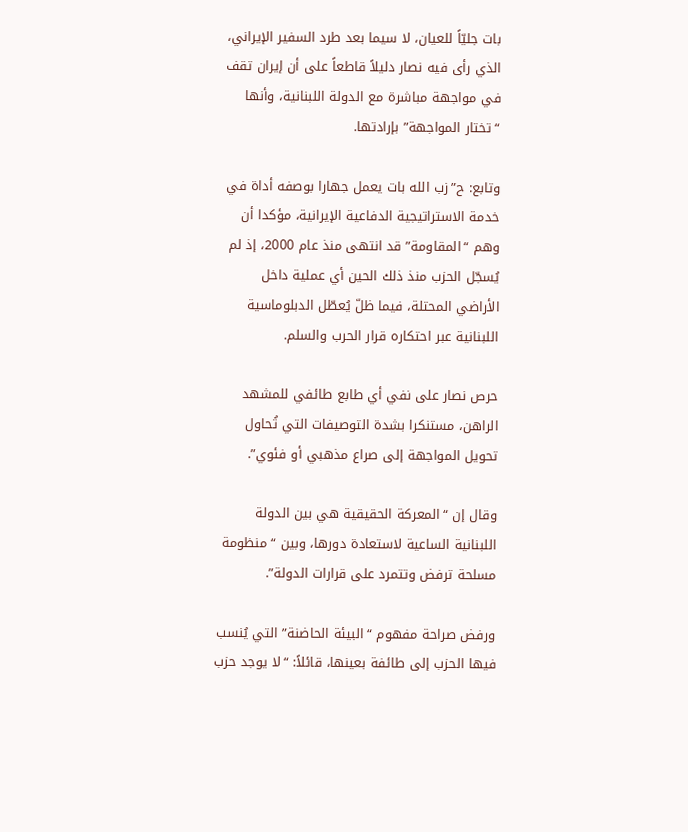بات جليّاً للعيان، لا سيما بعد طرد السفير الإيراني، الذي رأى فيه نصار دليلاً قاطعاً على أن إيران تقف في مواجهة مباشرة مع الدولة اللبنانية، وأنها “تختار المواجهة” بإرادتها.

وتابع: ح”زب الله بات يعمل جهارا بوصفه أداة في خدمة الاستراتيجية الدفاعية الإيرانية، مؤكدا أن وهم “المقاومة” قد انتهى منذ عام 2000، إذ لم يُسجّل الحزب منذ ذلك الحين أي عملية داخل الأراضي المحتلة، فيما ظلّ يُعطّل الدبلوماسية اللبنانية عبر احتكاره قرار الحرب والسلم.

حرص نصار على نفي أي طابع طائفي للمشهد الراهن، مستنكرا بشدة التوصيفات التي تُحاول تحويل المواجهة إلى صراع مذهبي أو فئوي”.

وقال إن “المعركة الحقيقية هي بين الدولة اللبنانية الساعية لاستعادة دورها، وبين “منظومة مسلحة ترفض وتتمرد على قرارات الدولة”.

ورفض صراحة مفهوم “البيئة الحاضنة” التي يُنسب فيها الحزب إلى طائفة بعينها، قائلاً: “لا يوجد حزب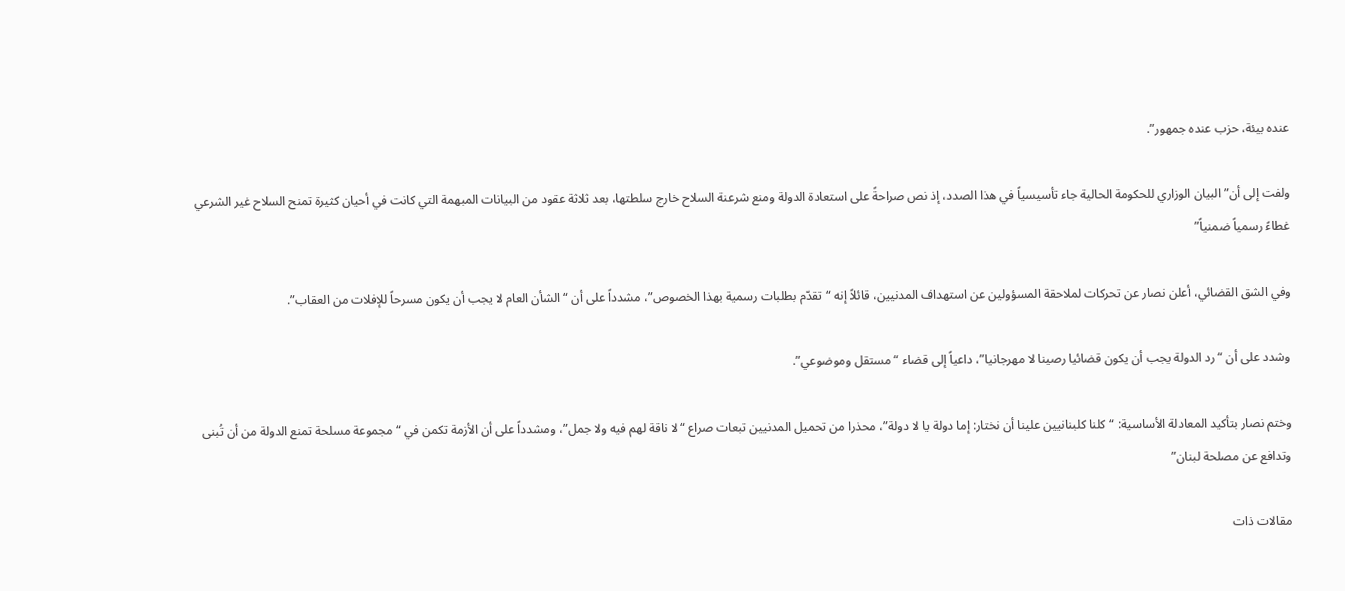عنده بيئة، حزب عنده جمهور”.

ولفت إلى أن” البيان الوزاري للحكومة الحالية جاء تأسيسياً في هذا الصدد، إذ نص صراحةً على استعادة الدولة ومنع شرعنة السلاح خارج سلطتها، بعد ثلاثة عقود من البيانات المبهمة التي كانت في أحيان كثيرة تمنح السلاح غير الشرعي غطاءً رسمياً ضمنياً”

وفي الشق القضائي، أعلن نصار عن تحركات لملاحقة المسؤولين عن استهداف المدنيين، قائلاً إنه “تقدّم بطلبات رسمية بهذا الخصوص”، مشدداً على أن “الشأن العام لا يجب أن يكون مسرحاً للإفلات من العقاب”.

وشدد على أن “رد الدولة يجب أن يكون قضائيا رصينا لا مهرجانيا”، داعياً إلى قضاء “مستقل وموضوعي”.

وختم نصار بتأكيد المعادلة الأساسية: “كلنا كلبنانيين علينا أن نختار: إما دولة يا لا دولة”، محذرا من تحميل المدنيين تبعات صراع “لا ناقة لهم فيه ولا جمل”، ومشدداً على أن الأزمة تكمن في “مجموعة مسلحة تمنع الدولة من أن تُبنى وتدافع عن مصلحة لبنان”

مقالات ذات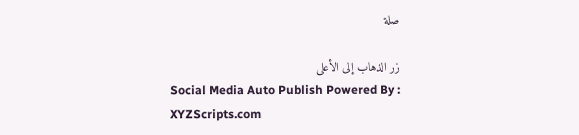صلة

زر الذهاب إلى الأعلى
Social Media Auto Publish Powered By : XYZScripts.com